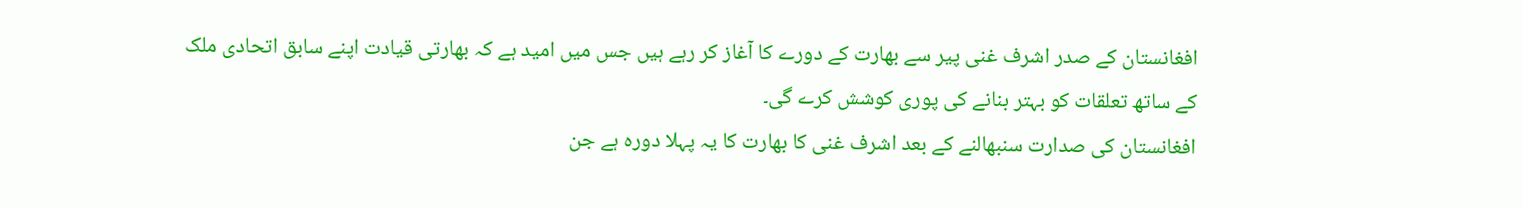افغانستان کے صدر اشرف غنی پیر سے بھارت کے دورے کا آغاز کر رہے ہیں جس میں امید ہے کہ بھارتی قیادت اپنے سابق اتحادی ملک کے ساتھ تعلقات کو بہتر بنانے کی پوری کوشش کرے گی۔
افغانستان کی صدارت سنبھالنے کے بعد اشرف غنی کا بھارت کا یہ پہلا دورہ ہے جن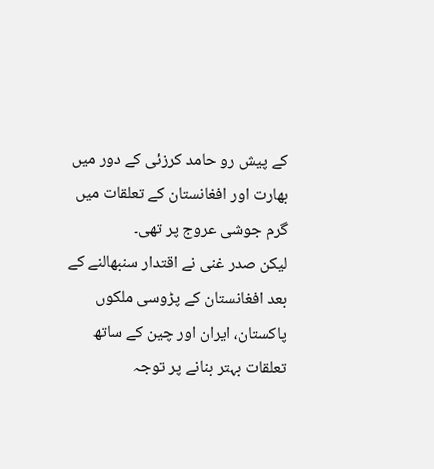کے پیش رو حامد کرزئی کے دور میں بھارت اور افغانستان کے تعلقات میں گرم جوشی عروج پر تھی۔
لیکن صدر غنی نے اقتدار سنبھالنے کے بعد افغانستان کے پڑوسی ملکوں پاکستان، ایران اور چین کے ساتھ تعلقات بہتر بنانے پر توجہ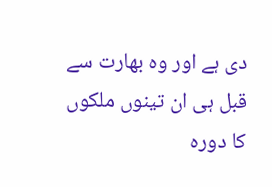دی ہے اور وہ بھارت سے قبل ہی ان تینوں ملکوں کا دورہ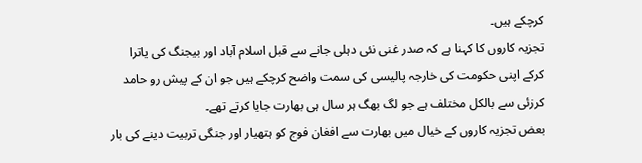کرچکے ہیں۔
تجزیہ کاروں کا کہنا ہے کہ صدر غنی نئی دہلی جانے سے قبل اسلام آباد اور بیجنگ کی یاترا کرکے اپنی حکومت کی خارجہ پالیسی کی سمت واضح کرچکے ہیں جو ان کے پیش رو حامد کرزئی سے بالکل مختلف ہے جو لگ بھگ ہر سال ہی بھارت جایا کرتے تھے۔
بعض تجزیہ کاروں کے خیال میں بھارت سے افغان فوج کو ہتھیار اور جنگی تربیت دینے کی بار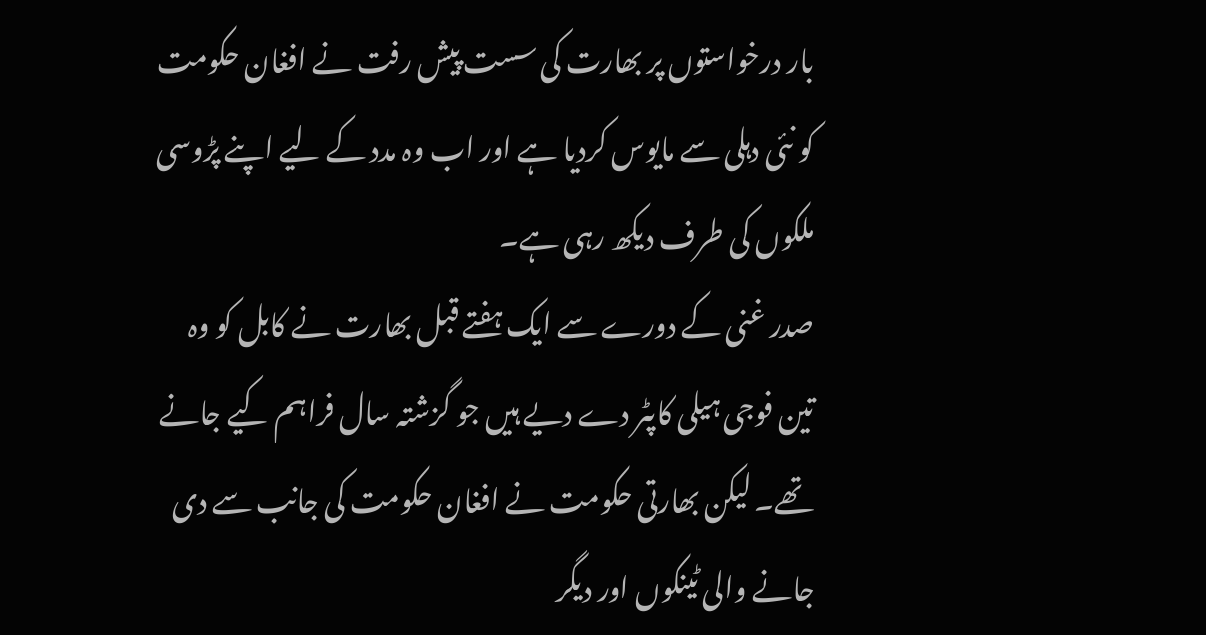بار درخواستوں پر بھارت کی سست پیش رفت نے افغان حکومت کو نئی دہلی سے مایوس کردیا ہے اور اب وہ مدد کے لیے اپنے پڑوسی ملکوں کی طرف دیکھ رہی ہے۔
صدر غنی کے دورے سے ایک ہفتے قبل بھارت نے کابل کو وہ تین فوجی ہیلی کاپٹر دے دیے ہیں جو گزشتہ سال فراہم کیے جانے تھے۔ لیکن بھارتی حکومت نے افغان حکومت کی جانب سے دی جانے والی ٹینکوں اور دیگر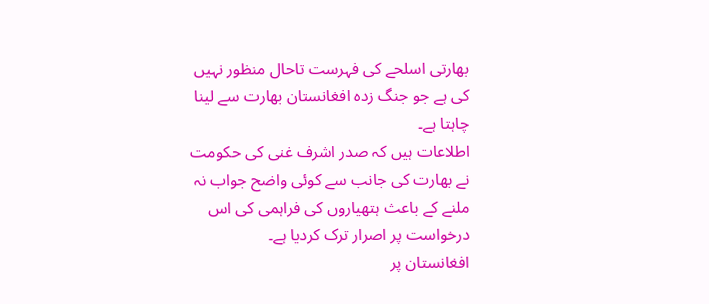بھارتی اسلحے کی فہرست تاحال منظور نہیں کی ہے جو جنگ زدہ افغانستان بھارت سے لینا چاہتا ہے۔
اطلاعات ہیں کہ صدر اشرف غنی کی حکومت نے بھارت کی جانب سے کوئی واضح جواب نہ ملنے کے باعث ہتھیاروں کی فراہمی کی اس درخواست پر اصرار ترک کردیا ہے۔
افغانستان پر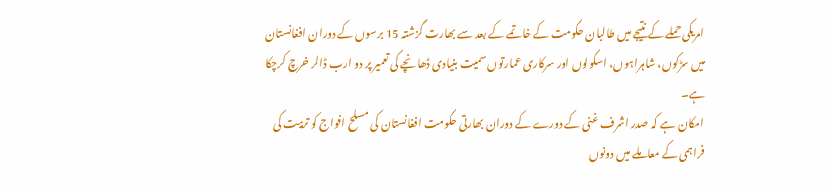امریکی حملے کے نتیجے میں طالبان حکومت کے خاتمے کے بعد سے بھارت گزشتہ 15 برسوں کے دوران افغانستان میں سڑکوں، شاہراہوں، اسکولوں اور سرکاری عمارتوں سمیت بنیادی ڈھانچے کی تعمیر پر دو ارب ڈالر خرچ کرچکا ہے۔
امکان ہے کہ صدر اشرف غنی کے دورے کے دوران بھارتی حکومت افغانستان کی مسلح افواج کو تربیت کی فراہمی کے معاملے میں دونوں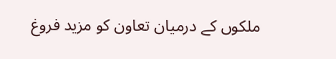ملکوں کے درمیان تعاون کو مزید فروغ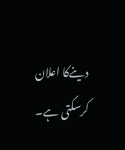دینےکا اعلان کرسکتی ہے۔